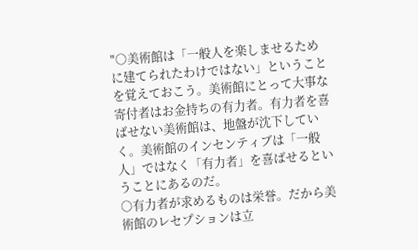"○美術館は「一般人を楽しませるために建てられたわけではない」ということを覚えておこう。美術館にとって大事な寄付者はお金持ちの有力者。有力者を喜ばせない美術館は、地盤が沈下していく。美術館のインセンティブは「一般人」ではなく「有力者」を喜ばせるということにあるのだ。
○有力者が求めるものは栄誉。だから美術館のレセプションは立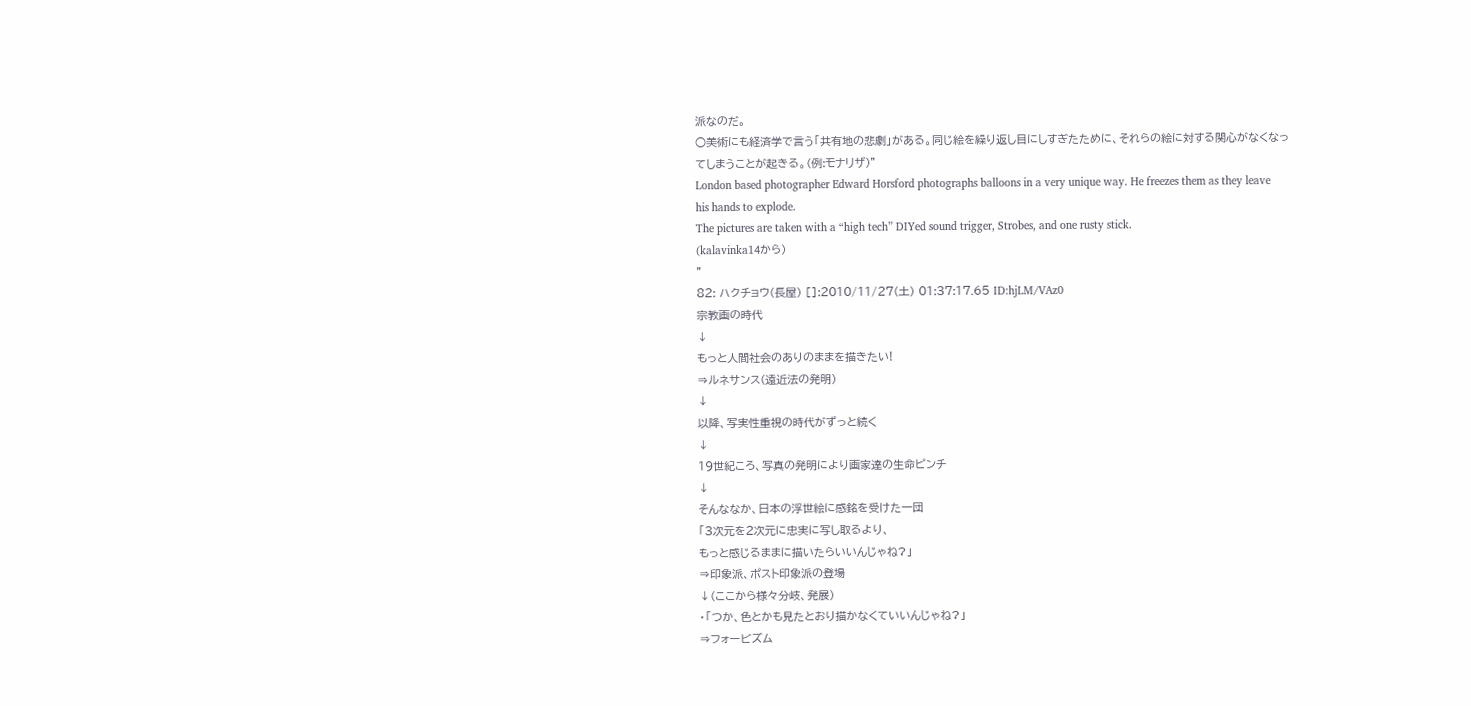派なのだ。
○美術にも経済学で言う「共有地の悲劇」がある。同じ絵を繰り返し目にしすぎたために、それらの絵に対する関心がなくなってしまうことが起きる。(例:モナリザ)"
London based photographer Edward Horsford photographs balloons in a very unique way. He freezes them as they leave his hands to explode.
The pictures are taken with a “high tech” DIYed sound trigger, Strobes, and one rusty stick.
(kalavinka14から)
"
82: ハクチョウ(長屋) []:2010/11/27(土) 01:37:17.65 ID:hjLM/VAz0
宗教画の時代
↓
もっと人間社会のありのままを描きたい!
⇒ルネサンス(遠近法の発明)
↓
以降、写実性重視の時代がずっと続く
↓
19世紀ころ、写真の発明により画家達の生命ピンチ
↓
そんななか、日本の浮世絵に感銘を受けた一団
「3次元を2次元に忠実に写し取るより、
もっと感じるままに描いたらいいんじゃね?」
⇒印象派、ポスト印象派の登場
↓(ここから様々分岐、発展)
・「つか、色とかも見たとおり描かなくていいんじゃね?」
⇒フォービズム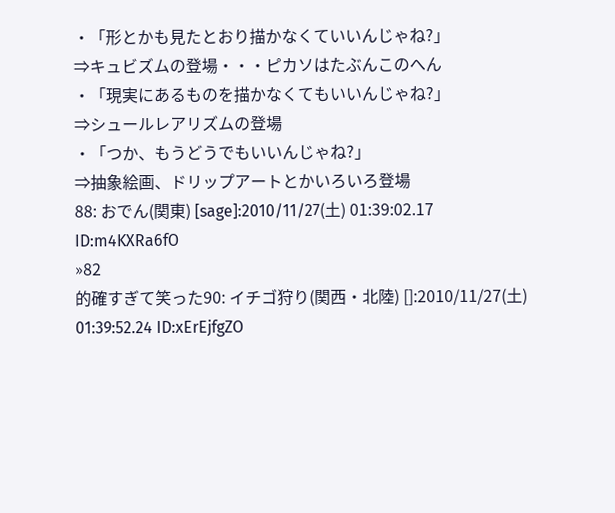・「形とかも見たとおり描かなくていいんじゃね?」
⇒キュビズムの登場・・・ピカソはたぶんこのへん
・「現実にあるものを描かなくてもいいんじゃね?」
⇒シュールレアリズムの登場
・「つか、もうどうでもいいんじゃね?」
⇒抽象絵画、ドリップアートとかいろいろ登場
88: おでん(関東) [sage]:2010/11/27(土) 01:39:02.17 ID:m4KXRa6fO
»82
的確すぎて笑った90: イチゴ狩り(関西・北陸) []:2010/11/27(土) 01:39:52.24 ID:xErEjfgZO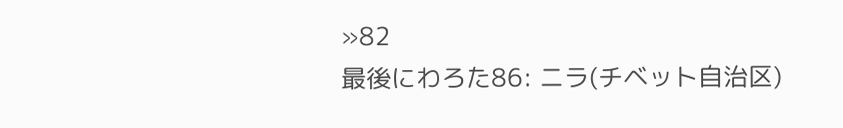»82
最後にわろた86: ニラ(チベット自治区)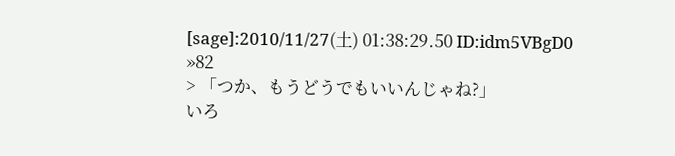[sage]:2010/11/27(土) 01:38:29.50 ID:idm5VBgD0
»82
> 「つか、もうどうでもいいんじゃね?」
いろ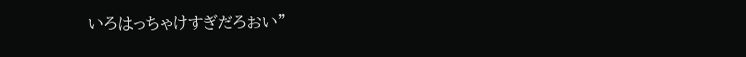いろはっちゃけすぎだろおい"